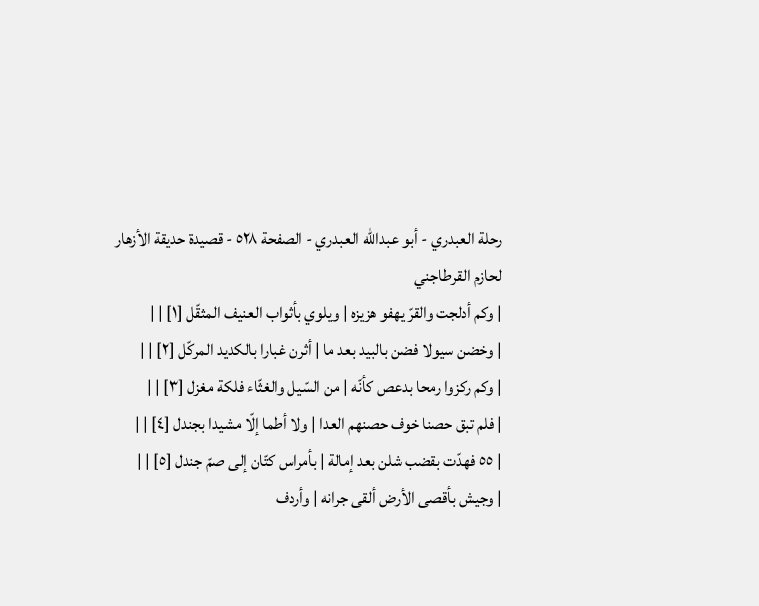رحلة العبدري - أبو عبدالله العبدري - الصفحة ٥٢٨ - قصيدة حديقة الأزهار لحازم القرطاجني
| وكم أدلجت والقرّ يهفو هزيزه | ويلوي بأثواب العنيف المثقّل [١] | |
| وخضن سيولا فضن بالبيد بعد ما | أثرن غبارا بالكديد المركّل [٢] | |
| وكم ركزوا رمحا بدعص كأنّه | من السّيل والغثّاء فلكة مغزل [٣] | |
| فلم تبق حصنا خوف حصنهم العدا | ولا أطما إلّا مشيدا بجندل [٤] | |
| ٥٥ فهدّت بقضب شلن بعد إمالة | بأمراس كتّان إلى صمّ جندل [٥] | |
| وجيش بأقصى الأرض ألقى جرانه | وأردف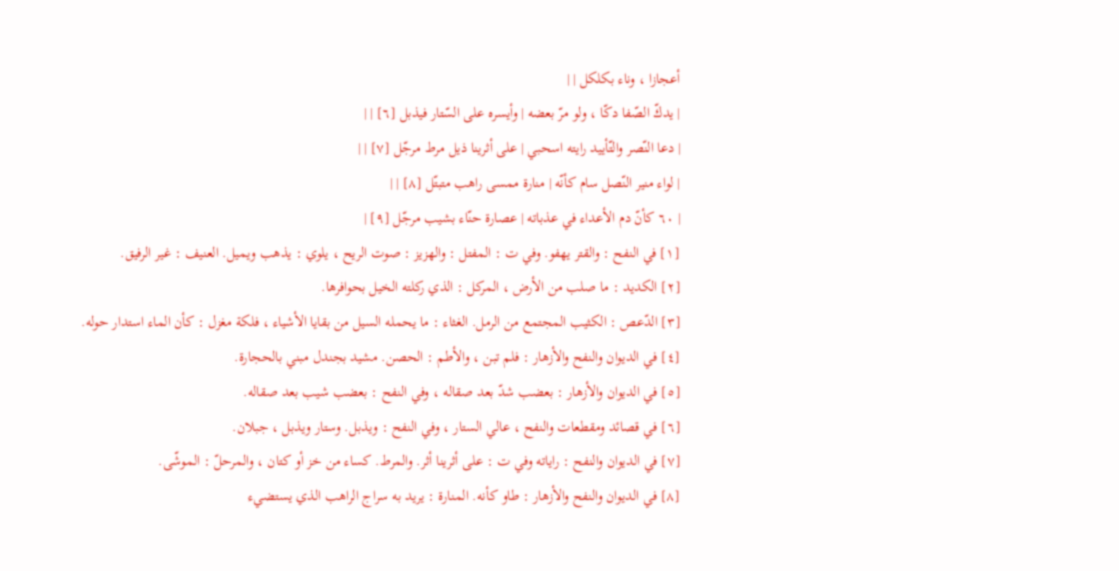أعجازا ، وناء بكلكل | |
| يدكّ الصّفا دكّا ، ولو مرّ بعضه | وأيسره على السّتار فيذبل [٦] | |
| دعا النّصر والتّأييد رايته اسحبي | على أثرينا ذيل مرط مرجّل [٧] | |
| لواء منير النّصل سام كأنّه | منارة ممسى راهب متبتّل [٨] | |
| ٦٠ كأنّ دم الأعداء في عذباته | عصارة حنّاء بشيب مرجّل [٩] |
[١] في النفح : والقتر يهفو. وفي ت : المفتل : والهزيز : صوت الريح ، يلوي : يذهب ويميل. العنيف : غير الرفيق.
[٢] الكديد : ما صلب من الأرض ، المركل : الذي ركلته الخيل بحوافرها.
[٣] الدّعص : الكثيب المجتمع من الرمل. الغثاء : ما يحمله السيل من بقايا الأشياء ، فلكة مغزل : كأن الماء استدار حوله.
[٤] في الديوان والنفح والأزهار : فلم تبن ، والأطم : الحصن. مشيد بجندل مبني بالحجارة.
[٥] في الديوان والأزهار : بعضب شدّ بعد صقاله ، وفي النفح : بعضب شيب بعد صقاله.
[٦] في قصائد ومقطعات والنفح ، عالي الستار ، وفي النفح : ويذبل. وستار ويذبل ، جبلان.
[٧] في الديوان والنفح : راياته وفي ت : على أثرينا أثر. والمرط. كساء من خز أو كتان ، والمرحلّ : الموشّى.
[٨] في الديوان والنفح والأزهار : طاو كأنه. المنارة : يريد به سراج الراهب الذي يستضيء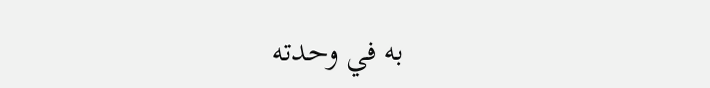به في وحدته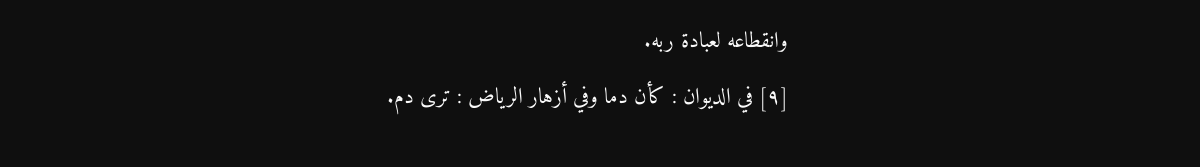وانقطاعه لعبادة ربه.
[٩] في الديوان : كأن دما وفي أزهار الرياض : ترى دم.